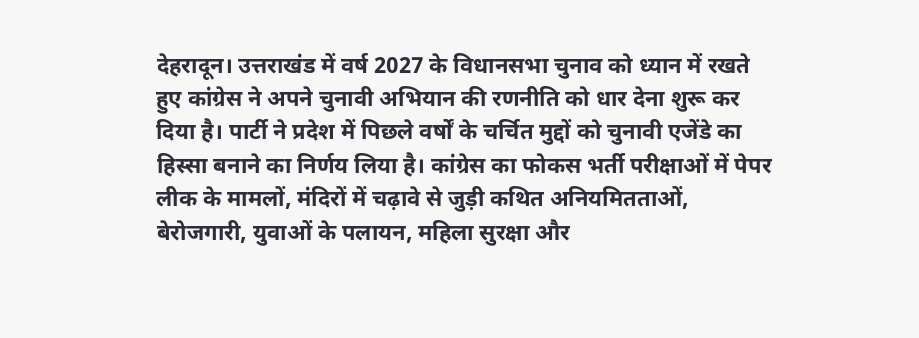देहरादून। उत्तराखंड में वर्ष 2027 के विधानसभा चुनाव को ध्यान में रखते हुए कांग्रेस ने अपने चुनावी अभियान की रणनीति को धार देना शुरू कर दिया है। पार्टी ने प्रदेश में पिछले वर्षों के चर्चित मुद्दों को चुनावी एजेंडे का हिस्सा बनाने का निर्णय लिया है। कांग्रेस का फोकस भर्ती परीक्षाओं में पेपर लीक के मामलों, मंदिरों में चढ़ावे से जुड़ी कथित अनियमितताओं, बेरोजगारी, युवाओं के पलायन, महिला सुरक्षा और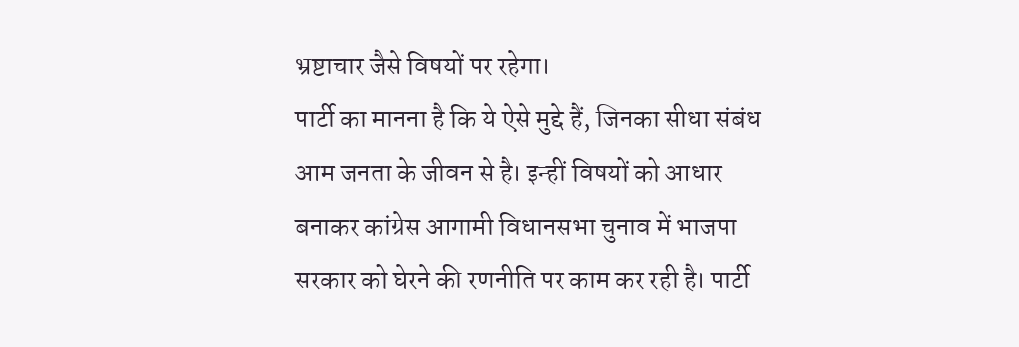भ्रष्टाचार जैसे विषयों पर रहेगा।
पार्टी का मानना है कि ये ऐसे मुद्दे हैं, जिनका सीधा संबंध आम जनता के जीवन से है। इन्हीं विषयों को आधार बनाकर कांग्रेस आगामी विधानसभा चुनाव में भाजपा सरकार को घेरने की रणनीति पर काम कर रही है। पार्टी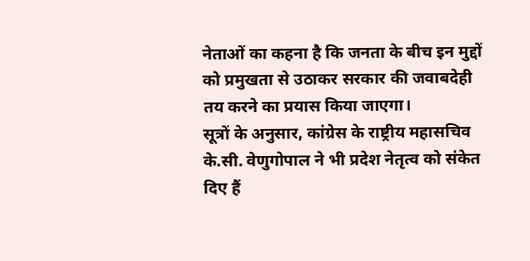नेताओं का कहना है कि जनता के बीच इन मुद्दों को प्रमुखता से उठाकर सरकार की जवाबदेही तय करने का प्रयास किया जाएगा।
सूत्रों के अनुसार, कांग्रेस के राष्ट्रीय महासचिव के.सी. वेणुगोपाल ने भी प्रदेश नेतृत्व को संकेत दिए हैं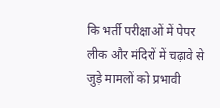कि भर्ती परीक्षाओं में पेपर लीक और मंदिरों में चढ़ावे से जुड़े मामलों को प्रभावी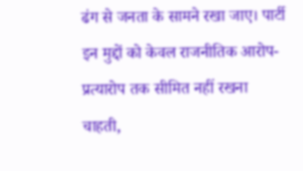ढंग से जनता के सामने रखा जाए। पार्टी इन मुद्दों को केवल राजनीतिक आरोप-प्रत्यारोप तक सीमित नहीं रखना चाहती,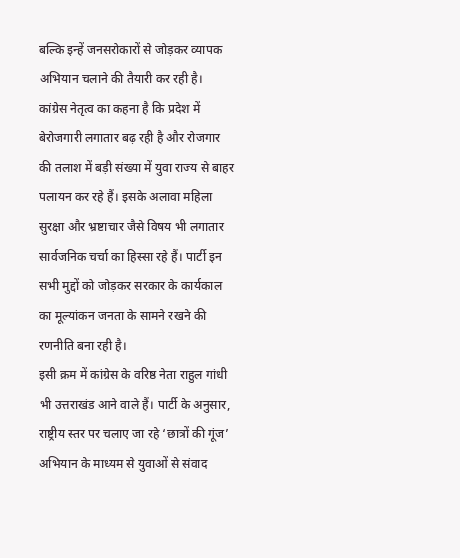बल्कि इन्हें जनसरोकारों से जोड़कर व्यापक अभियान चलाने की तैयारी कर रही है।
कांग्रेस नेतृत्व का कहना है कि प्रदेश में बेरोजगारी लगातार बढ़ रही है और रोजगार की तलाश में बड़ी संख्या में युवा राज्य से बाहर पलायन कर रहे हैं। इसके अलावा महिला सुरक्षा और भ्रष्टाचार जैसे विषय भी लगातार सार्वजनिक चर्चा का हिस्सा रहे हैं। पार्टी इन सभी मुद्दों को जोड़कर सरकार के कार्यकाल का मूल्यांकन जनता के सामने रखने की रणनीति बना रही है।
इसी क्रम में कांग्रेस के वरिष्ठ नेता राहुल गांधी भी उत्तराखंड आने वाले हैं। पार्टी के अनुसार, राष्ट्रीय स्तर पर चलाए जा रहे ‘छात्रों की गूंज’ अभियान के माध्यम से युवाओं से संवाद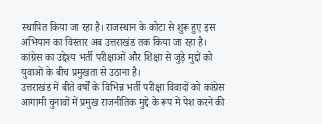स्थापित किया जा रहा है। राजस्थान के कोटा से शुरू हुए इस अभियान का विस्तार अब उत्तराखंड तक किया जा रहा है। कांग्रेस का उद्देश्य भर्ती परीक्षाओं और शिक्षा से जुड़े मुद्दों को युवाओं के बीच प्रमुखता से उठाना है।
उत्तराखंड में बीते वर्षों के विभिन्न भर्ती परीक्षा विवादों को कांग्रेस आगामी चुनावों में प्रमुख राजनीतिक मुद्दे के रूप में पेश करने की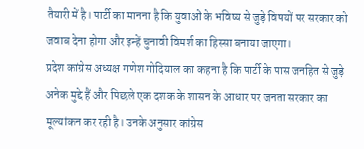तैयारी में है। पार्टी का मानना है कि युवाओं के भविष्य से जुड़े विषयों पर सरकार को जवाब देना होगा और इन्हें चुनावी विमर्श का हिस्सा बनाया जाएगा।
प्रदेश कांग्रेस अध्यक्ष गणेश गोदियाल का कहना है कि पार्टी के पास जनहित से जुड़े अनेक मुद्दे हैं और पिछले एक दशक के शासन के आधार पर जनता सरकार का मूल्यांकन कर रही है। उनके अनुसार कांग्रेस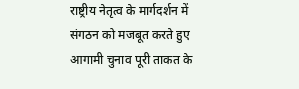राष्ट्रीय नेतृत्व के मार्गदर्शन में संगठन को मजबूत करते हुए आगामी चुनाव पूरी ताकत के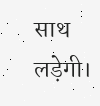साथ लड़ेगी।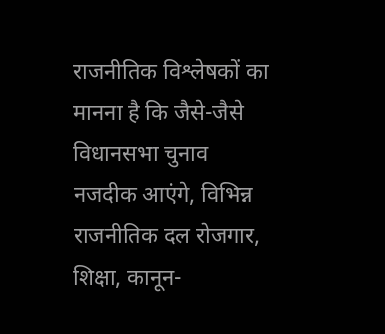राजनीतिक विश्लेषकों का मानना है कि जैसे-जैसे विधानसभा चुनाव नजदीक आएंगे, विभिन्न राजनीतिक दल रोजगार, शिक्षा, कानून-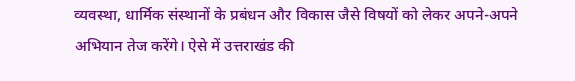व्यवस्था, धार्मिक संस्थानों के प्रबंधन और विकास जैसे विषयों को लेकर अपने-अपने अभियान तेज करेंगे। ऐसे में उत्तराखंड की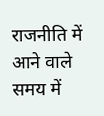राजनीति में आने वाले समय में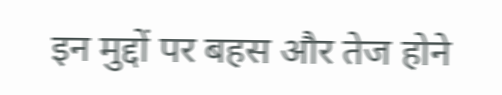इन मुद्दों पर बहस और तेज होने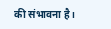की संभावना है।